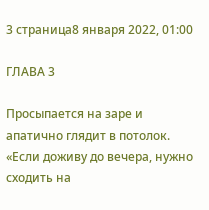3 страница8 января 2022, 01:00

ГЛАВА 3

Просыпается на заре и апатично глядит в потолок. «Если доживу до вечера, нужно сходить на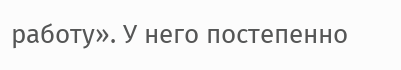работу». У него постепенно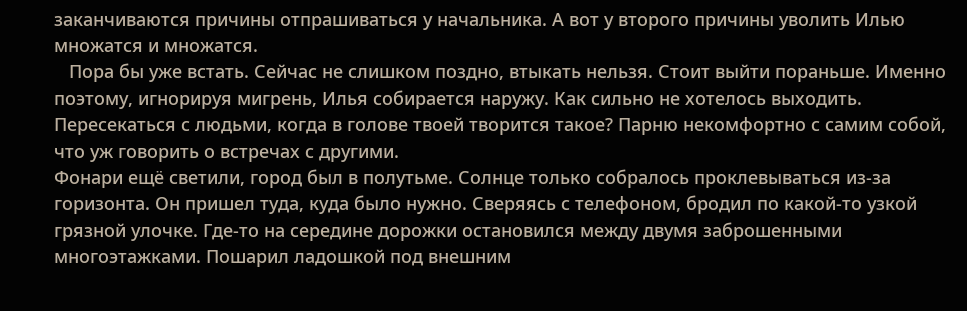заканчиваются причины отпрашиваться у начальника. А вот у второго причины уволить Илью множатся и множатся.
   Пора бы уже встать. Сейчас не слишком поздно, втыкать нельзя. Стоит выйти пораньше. Именно поэтому, игнорируя мигрень, Илья собирается наружу. Как сильно не хотелось выходить. Пересекаться с людьми, когда в голове твоей творится такое? Парню некомфортно с самим собой, что уж говорить о встречах с другими.
Фонари ещё светили, город был в полутьме. Солнце только собралось проклевываться из-за горизонта. Он пришел туда, куда было нужно. Сверяясь с телефоном, бродил по какой-то узкой грязной улочке. Где-то на середине дорожки остановился между двумя заброшенными многоэтажками. Пошарил ладошкой под внешним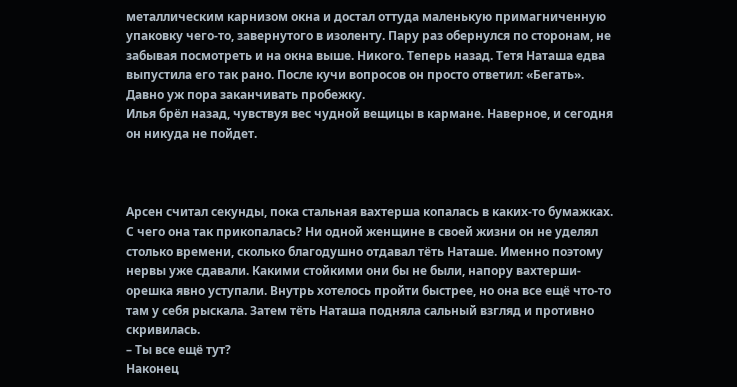металлическим карнизом окна и достал оттуда маленькую примагниченную упаковку чего-то, завернутого в изоленту. Пару раз обернулся по сторонам, не забывая посмотреть и на окна выше. Никого. Теперь назад. Тетя Наташа едва выпустила его так рано. После кучи вопросов он просто ответил: «Бегать». Давно уж пора заканчивать пробежку.
Илья брёл назад, чувствуя вес чудной вещицы в кармане. Наверное, и сегодня он никуда не пойдет.



Арсен считал секунды, пока стальная вахтерша копалась в каких-то бумажках. С чего она так прикопалась? Ни одной женщине в своей жизни он не уделял столько времени, сколько благодушно отдавал тёть Наташе. Именно поэтому нервы уже сдавали. Какими стойкими они бы не были, напору вахтерши-орешка явно уступали. Внутрь хотелось пройти быстрее, но она все ещё что-то там у себя рыскала. Затем тёть Наташа подняла сальный взгляд и противно скривилась.
– Ты все ещё тут?
Наконец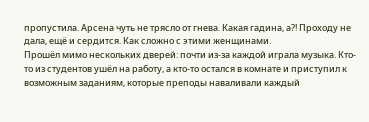пропустила. Арсена чуть не трясло от гнева. Какая гадина, а?! Проходу не дала, ещё и сердится. Как сложно с этими женщинами.
Прошёл мимо нескольких дверей: почти из-за каждой играла музыка. Кто-то из студентов ушёл на работу, а кто-то остался в комнате и приступил к возможным заданиям, которые преподы наваливали каждый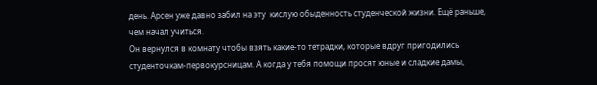день. Арсен уже давно забил на эту  кислую обыденность студенческой жизни. Ещё раньше, чем начал учиться.
Он вернулся в комнату чтобы взять какие-то тетрадки, которые вдруг пригодились студенточкам-первокурсницам. А когда у тебя помощи просят юные и сладкие дамы,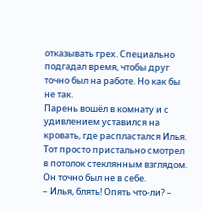отказывать грех. Специально подгадал время, чтобы друг точно был на работе. Но как бы не так.
Парень вошёл в комнату и с удивлением уставился на кровать, где распластался Илья. Тот просто пристально смотрел в потолок стеклянным взглядом. Он точно был не в себе.
– Илья, блять! Опять что-ли? –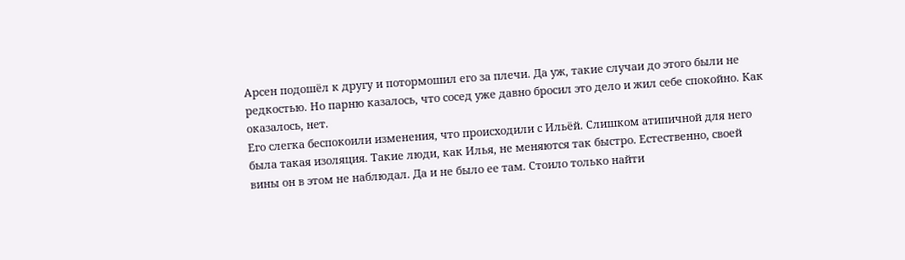Арсен подошёл к другу и потормошил его за плечи. Да уж, такие случаи до этого были не редкостью. Но парню казалось, что сосед уже давно бросил это дело и жил себе спокойно. Как оказалось, нет.
Его слегка беспокоили изменения, что происходили с Ильёй. Слишком атипичной для него была такая изоляция. Такие люди, как Илья, не меняются так быстро. Естественно, своей вины он в этом не наблюдал. Да и не было ее там. Стоило только найти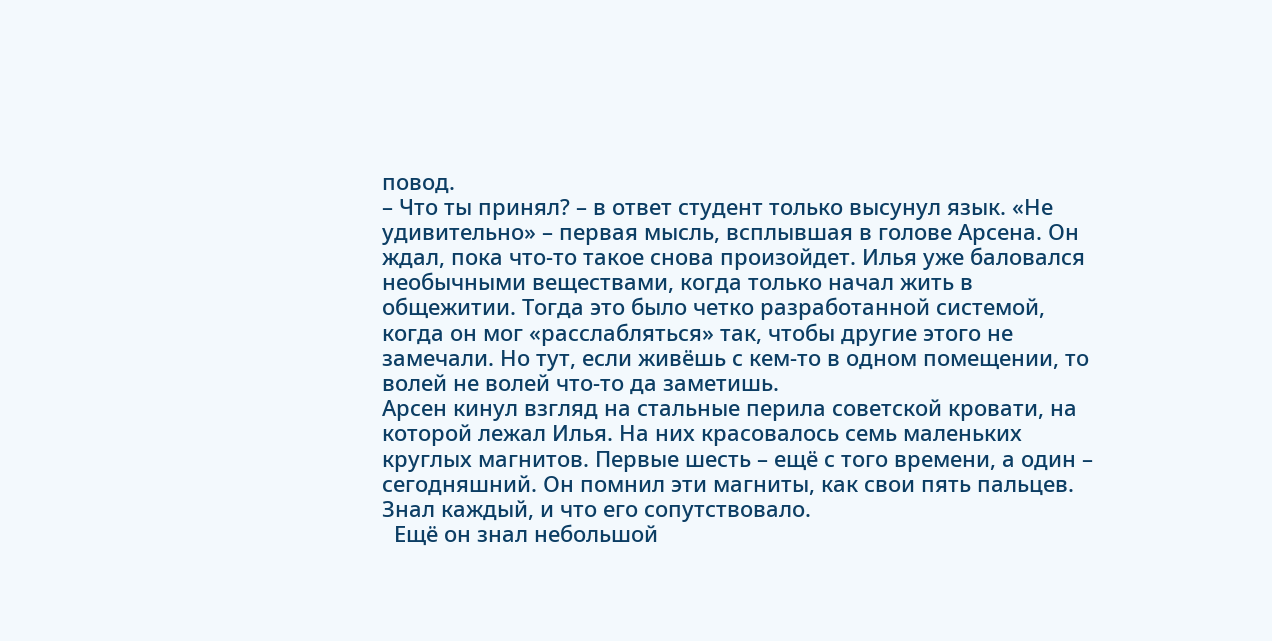повод.
– Что ты принял? – в ответ студент только высунул язык. «Не удивительно» – первая мысль, всплывшая в голове Арсена. Он ждал, пока что-то такое снова произойдет. Илья уже баловался необычными веществами, когда только начал жить в общежитии. Тогда это было четко разработанной системой, когда он мог «расслабляться» так, чтобы другие этого не замечали. Но тут, если живёшь с кем-то в одном помещении, то волей не волей что-то да заметишь.
Арсен кинул взгляд на стальные перила советской кровати, на которой лежал Илья. На них красовалось семь маленьких круглых магнитов. Первые шесть – ещё с того времени, а один – сегодняшний. Он помнил эти магниты, как свои пять пальцев.  Знал каждый, и что его сопутствовало.
  Ещё он знал небольшой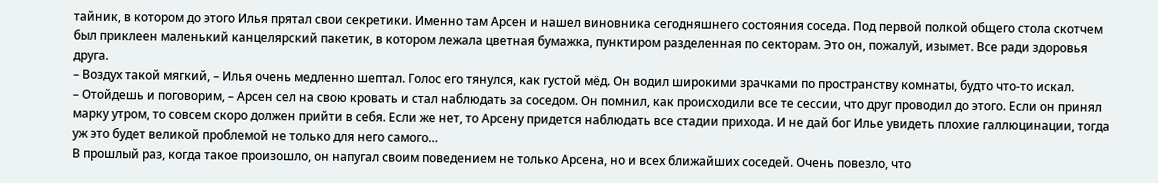тайник, в котором до этого Илья прятал свои секретики. Именно там Арсен и нашел виновника сегодняшнего состояния соседа. Под первой полкой общего стола скотчем был приклеен маленький канцелярский пакетик, в котором лежала цветная бумажка, пунктиром разделенная по секторам. Это он, пожалуй, изымет. Все ради здоровья друга.
– Воздух такой мягкий, – Илья очень медленно шептал. Голос его тянулся, как густой мёд. Он водил широкими зрачками по пространству комнаты, будто что-то искал.
– Отойдешь и поговорим, – Арсен сел на свою кровать и стал наблюдать за соседом. Он помнил, как происходили все те сессии, что друг проводил до этого. Если он принял марку утром, то совсем скоро должен прийти в себя. Если же нет, то Арсену придется наблюдать все стадии прихода. И не дай бог Илье увидеть плохие галлюцинации, тогда уж это будет великой проблемой не только для него самого…
В прошлый раз, когда такое произошло, он напугал своим поведением не только Арсена, но и всех ближайших соседей. Очень повезло, что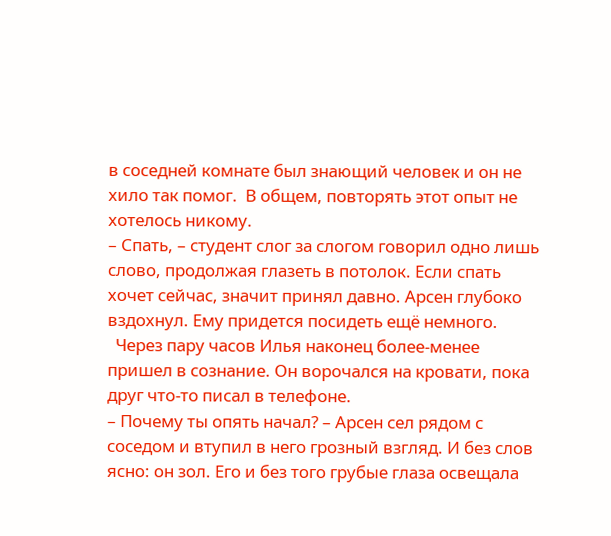в соседней комнате был знающий человек и он не хило так помог.  В общем, повторять этот опыт не хотелось никому.
– Спать, – студент слог за слогом говорил одно лишь слово, продолжая глазеть в потолок. Если спать хочет сейчас, значит принял давно. Арсен глубоко вздохнул. Ему придется посидеть ещё немного.
  Через пару часов Илья наконец более-менее пришел в сознание. Он ворочался на кровати, пока друг что-то писал в телефоне.
– Почему ты опять начал? – Арсен сел рядом с соседом и втупил в него грозный взгляд. И без слов ясно: он зол. Его и без того грубые глаза освещала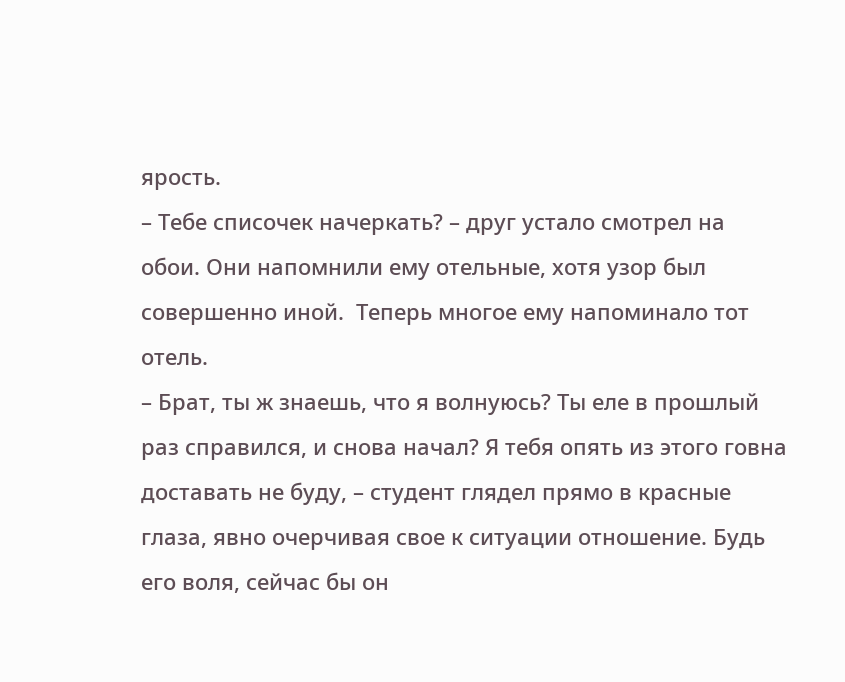ярость.
– Тебе списочек начеркать? – друг устало смотрел на обои. Они напомнили ему отельные, хотя узор был совершенно иной.  Теперь многое ему напоминало тот отель.
– Брат, ты ж знаешь, что я волнуюсь? Ты еле в прошлый раз справился, и снова начал? Я тебя опять из этого говна доставать не буду, – студент глядел прямо в красные глаза, явно очерчивая свое к ситуации отношение. Будь его воля, сейчас бы он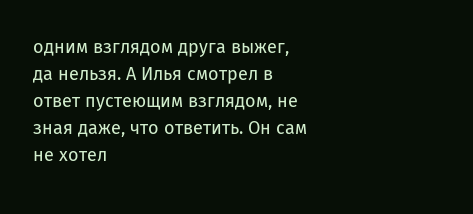одним взглядом друга выжег, да нельзя. А Илья смотрел в ответ пустеющим взглядом, не зная даже, что ответить. Он сам не хотел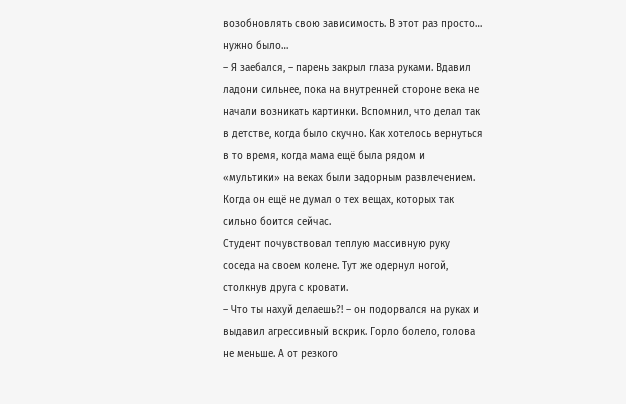возобновлять свою зависимость. В этот раз просто… нужно было…
– Я заебался, – парень закрыл глаза руками. Вдавил ладони сильнее, пока на внутренней стороне века не начали возникать картинки. Вспомнил, что делал так в детстве, когда было скучно. Как хотелось вернуться в то время, когда мама ещё была рядом и «мультики» на веках были задорным развлечением. Когда он ещё не думал о тех вещах, которых так сильно боится сейчас.
Студент почувствовал теплую массивную руку соседа на своем колене. Тут же одернул ногой, столкнув друга с кровати.
– Что ты нахуй делаешь?! – он подорвался на руках и выдавил агрессивный вскрик. Горло болело, голова не меньше. А от резкого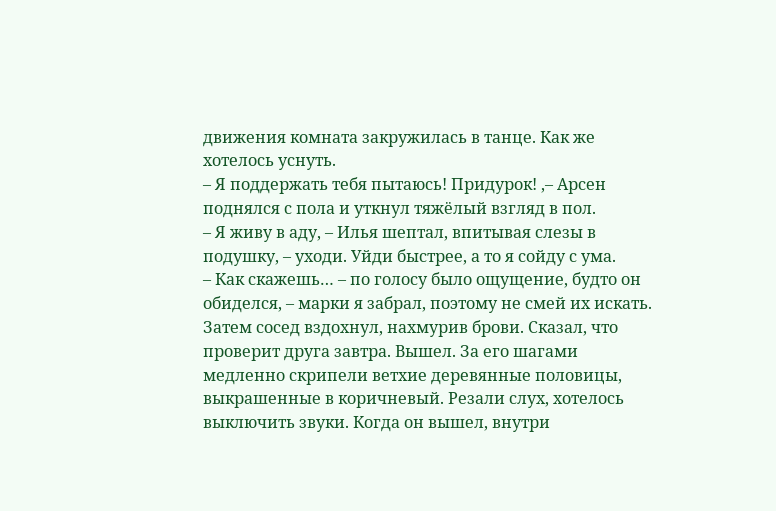движения комната закружилась в танце. Как же хотелось уснуть.
– Я поддержать тебя пытаюсь! Придурок! ,– Арсен поднялся с пола и уткнул тяжёлый взгляд в пол.
– Я живу в аду, – Илья шептал, впитывая слезы в подушку, – уходи. Уйди быстрее, а то я сойду с ума.
– Как скажешь… – по голосу было ощущение, будто он обиделся, – марки я забрал, поэтому не смей их искать.
Затем сосед вздохнул, нахмурив брови. Сказал, что проверит друга завтра. Вышел. За его шагами медленно скрипели ветхие деревянные половицы, выкрашенные в коричневый. Резали слух, хотелось выключить звуки. Когда он вышел, внутри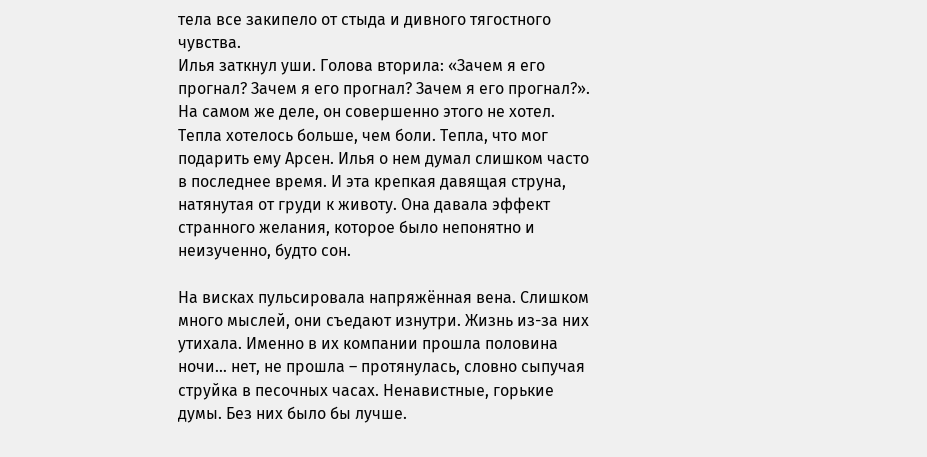тела все закипело от стыда и дивного тягостного чувства.
Илья заткнул уши. Голова вторила: «Зачем я его прогнал? Зачем я его прогнал? Зачем я его прогнал?». На самом же деле, он совершенно этого не хотел. Тепла хотелось больше, чем боли. Тепла, что мог подарить ему Арсен. Илья о нем думал слишком часто в последнее время. И эта крепкая давящая струна, натянутая от груди к животу. Она давала эффект странного желания, которое было непонятно и неизученно, будто сон.

На висках пульсировала напряжённая вена. Слишком много мыслей, они съедают изнутри. Жизнь из-за них утихала. Именно в их компании прошла половина ночи… нет, не прошла – протянулась, словно сыпучая струйка в песочных часах. Ненавистные, горькие думы. Без них было бы лучше.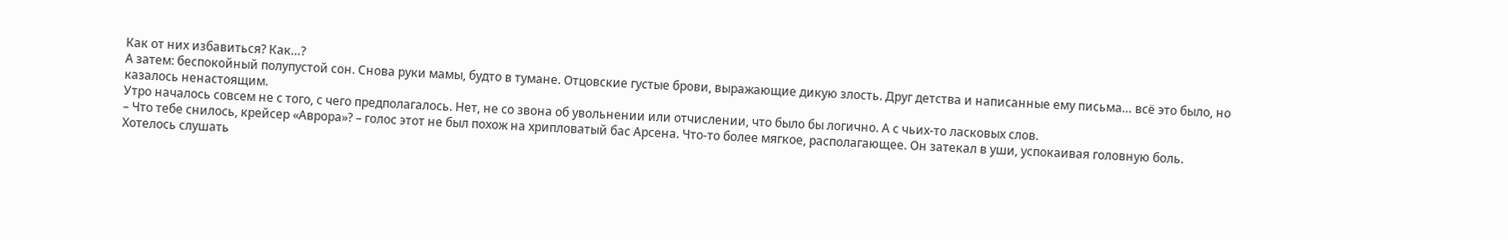Как от них избавиться? Как…?
А затем: беспокойный полупустой сон. Снова руки мамы, будто в тумане. Отцовские густые брови, выражающие дикую злость. Друг детства и написанные ему письма… всё это было, но казалось ненастоящим.
Утро началось совсем не с того, с чего предполагалось. Нет, не со звона об увольнении или отчислении, что было бы логично. А с чьих-то ласковых слов.
– Что тебе снилось, крейсер «Аврора»? – голос этот не был похож на хрипловатый бас Арсена. Что-то более мягкое, располагающее. Он затекал в уши, успокаивая головную боль. Хотелось слушать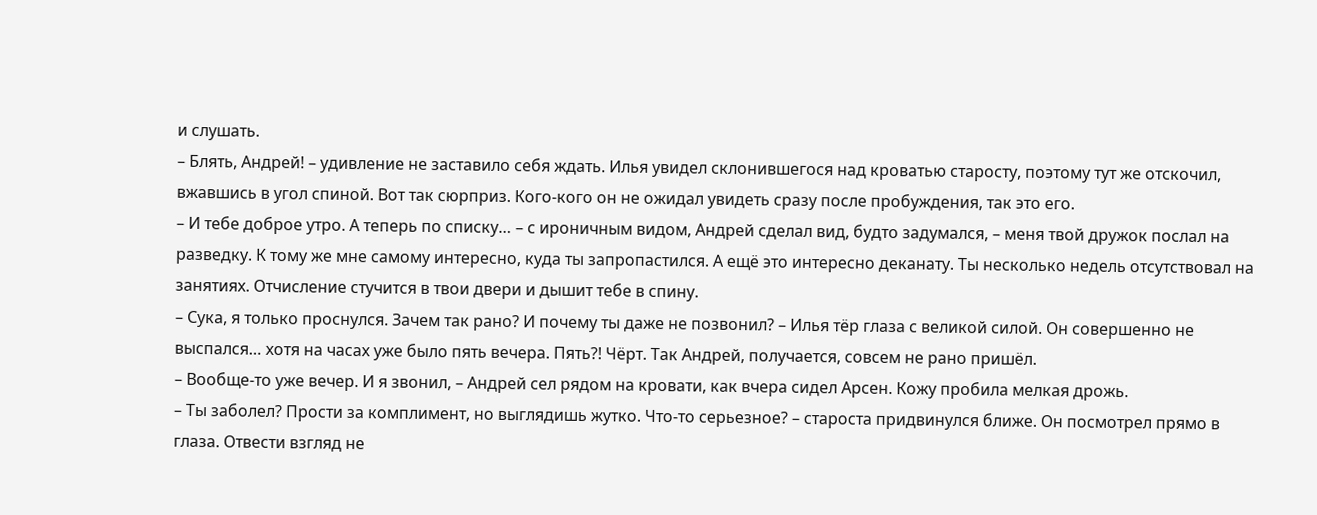и слушать.
– Блять, Андрей! – удивление не заставило себя ждать. Илья увидел склонившегося над кроватью старосту, поэтому тут же отскочил, вжавшись в угол спиной. Вот так сюрприз. Кого-кого он не ожидал увидеть сразу после пробуждения, так это его.
– И тебе доброе утро. А теперь по списку… – с ироничным видом, Андрей сделал вид, будто задумался, – меня твой дружок послал на разведку. К тому же мне самому интересно, куда ты запропастился. А ещё это интересно деканату. Ты несколько недель отсутствовал на занятиях. Отчисление стучится в твои двери и дышит тебе в спину.
– Сука, я только проснулся. Зачем так рано? И почему ты даже не позвонил? – Илья тёр глаза с великой силой. Он совершенно не выспался… хотя на часах уже было пять вечера. Пять?! Чёрт. Так Андрей, получается, совсем не рано пришёл.
– Вообще-то уже вечер. И я звонил, – Андрей сел рядом на кровати, как вчера сидел Арсен. Кожу пробила мелкая дрожь.
– Ты заболел? Прости за комплимент, но выглядишь жутко. Что-то серьезное? – староста придвинулся ближе. Он посмотрел прямо в глаза. Отвести взгляд не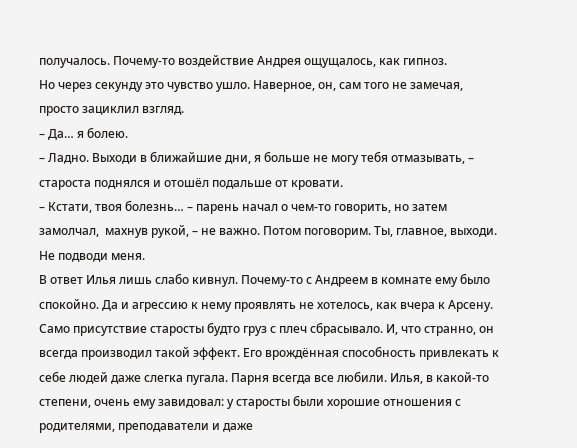получалось. Почему-то воздействие Андрея ощущалось, как гипноз.
Но через секунду это чувство ушло. Наверное, он, сам того не замечая, просто зациклил взгляд.
– Да… я болею.
– Ладно. Выходи в ближайшие дни, я больше не могу тебя отмазывать, – староста поднялся и отошёл подальше от кровати.
– Кстати, твоя болезнь… – парень начал о чем-то говорить, но затем замолчал,  махнув рукой, – не важно. Потом поговорим. Ты, главное, выходи. Не подводи меня.
В ответ Илья лишь слабо кивнул. Почему-то с Андреем в комнате ему было спокойно. Да и агрессию к нему проявлять не хотелось, как вчера к Арсену. Само присутствие старосты будто груз с плеч сбрасывало. И, что странно, он всегда производил такой эффект. Его врождённая способность привлекать к себе людей даже слегка пугала. Парня всегда все любили. Илья, в какой-то степени, очень ему завидовал: у старосты были хорошие отношения с родителями, преподаватели и даже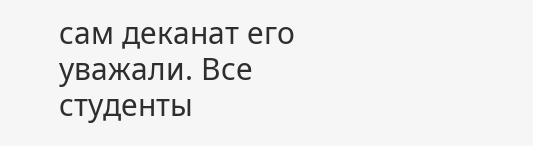сам деканат его уважали. Все студенты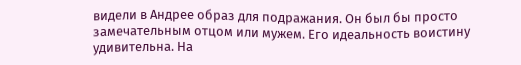видели в Андрее образ для подражания. Он был бы просто замечательным отцом или мужем. Его идеальность воистину удивительна. На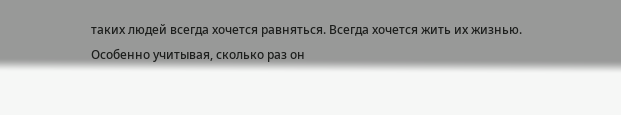таких людей всегда хочется равняться. Всегда хочется жить их жизнью.
Особенно учитывая, сколько раз он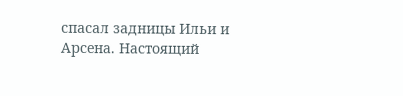спасал задницы Ильи и Арсена. Настоящий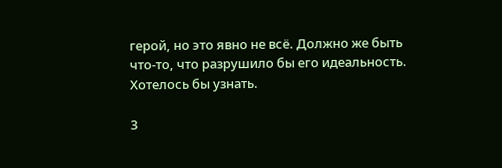герой, но это явно не всё. Должно же быть что-то, что разрушило бы его идеальность. Хотелось бы узнать.

3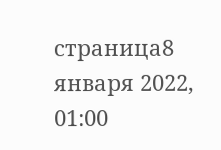страница8 января 2022, 01:00